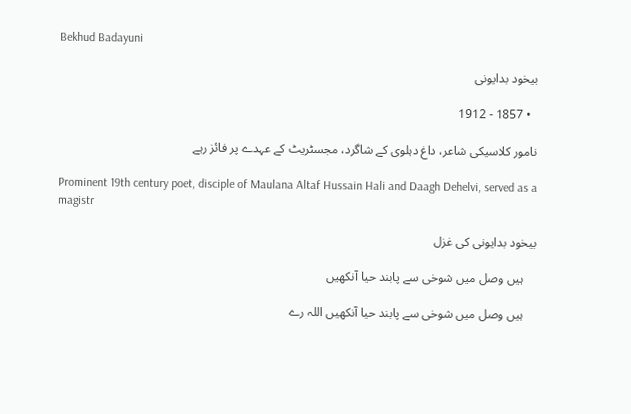Bekhud Badayuni

بیخود بدایونی

  • 1857 - 1912

نامور کلاسیکی شاعر، داغ دہلوی کے شاگرد، مجسٹریٹ کے عہدے پر فائز رہے

Prominent 19th century poet, disciple of Maulana Altaf Hussain Hali and Daagh Dehelvi, served as a magistr

بیخود بدایونی کی غزل

    ہیں وصل میں شوخی سے پابند حیا آنکھیں

    ہیں وصل میں شوخی سے پابند حیا آنکھیں اللہ رے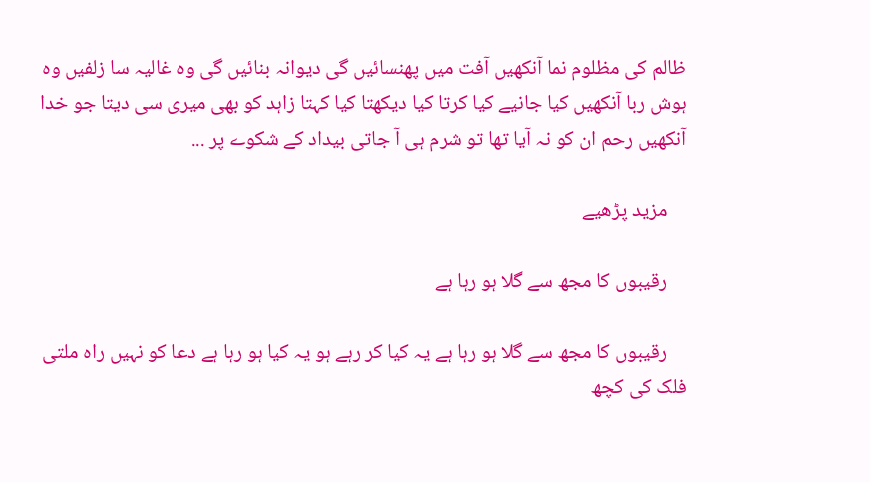ظالم کی مظلوم نما آنکھیں آفت میں پھنسائیں گی دیوانہ بنائیں گی وہ غالیہ سا زلفیں وہ ہوش ربا آنکھیں کیا جانیے کیا کرتا کیا دیکھتا کیا کہتا زاہد کو بھی میری سی دیتا جو خدا آنکھیں رحم ان کو نہ آیا تھا تو شرم ہی آ جاتی بیداد کے شکوے پر ...

    مزید پڑھیے

    رقیبوں کا مجھ سے گلا ہو رہا ہے

    رقیبوں کا مجھ سے گلا ہو رہا ہے یہ کیا کر رہے ہو یہ کیا ہو رہا ہے دعا کو نہیں راہ ملتی فلک کی کچھ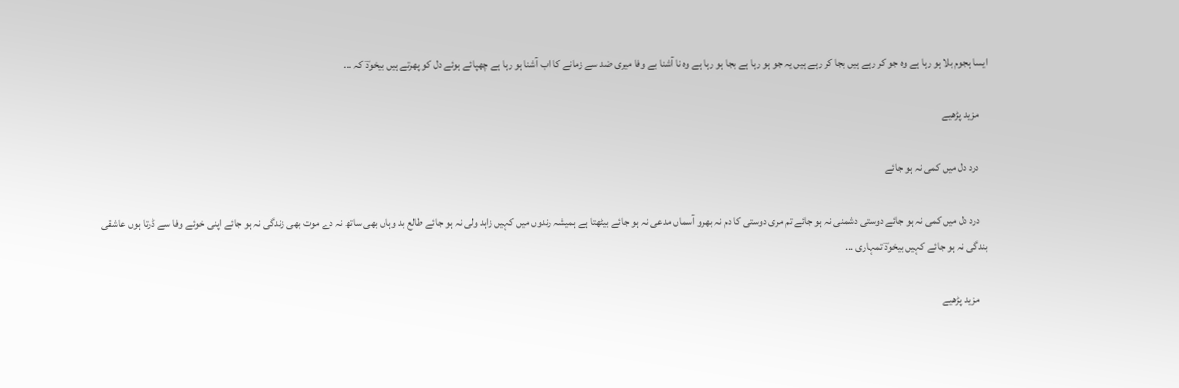ایسا ہجوم بلا ہو رہا ہے وہ جو کر رہے ہیں بجا کر رہے ہیں یہ جو ہو رہا ہے بجا ہو رہا ہے وہ نا آشنا بے وفا میری ضد سے زمانے کا اب آشنا ہو رہا ہے چھپائے ہوئے دل کو پھرتے ہیں بیخودؔ کہ ...

    مزید پڑھیے

    درد دل میں کمی نہ ہو جائے

    درد دل میں کمی نہ ہو جائے دوستی دشمنی نہ ہو جائے تم مری دوستی کا دم نہ بھرو آسماں مدعی نہ ہو جائے بیٹھتا ہے ہمیشہ رندوں میں کہیں زاہد ولی نہ ہو جائے طالع بد وہاں بھی ساتھ نہ دے موت بھی زندگی نہ ہو جائے اپنی خوئے وفا سے ڈرتا ہوں عاشقی بندگی نہ ہو جائے کہیں بیخودؔ تمہاری ...

    مزید پڑھیے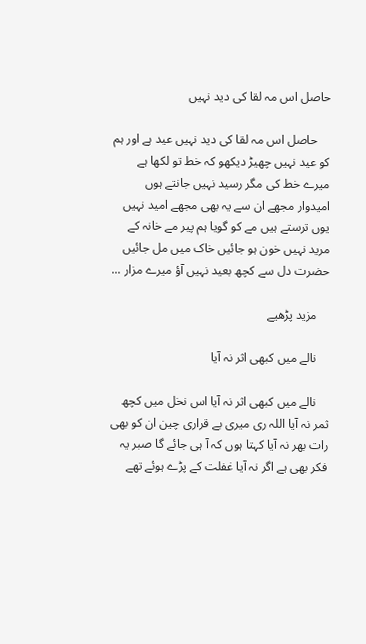حاصل اس مہ لقا کی دید نہیں

    حاصل اس مہ لقا کی دید نہیں عید ہے اور ہم کو عید نہیں چھیڑ دیکھو کہ خط تو لکھا ہے میرے خط کی مگر رسید نہیں جانتے ہوں امیدوار مجھے ان سے یہ بھی مجھے امید نہیں یوں ترستے ہیں مے کو گویا ہم پیر مے خانہ کے مرید نہیں خون ہو جائیں خاک میں مل جائیں حضرت دل سے کچھ بعید نہیں آؤ میرے مزار ...

    مزید پڑھیے

    نالے میں کبھی اثر نہ آیا

    نالے میں کبھی اثر نہ آیا اس نخل میں کچھ ثمر نہ آیا اللہ ری میری بے قراری چین ان کو بھی رات بھر نہ آیا کہتا ہوں کہ آ ہی جائے گا صبر یہ فکر بھی ہے اگر نہ آیا غفلت کے پڑے ہوئے تھے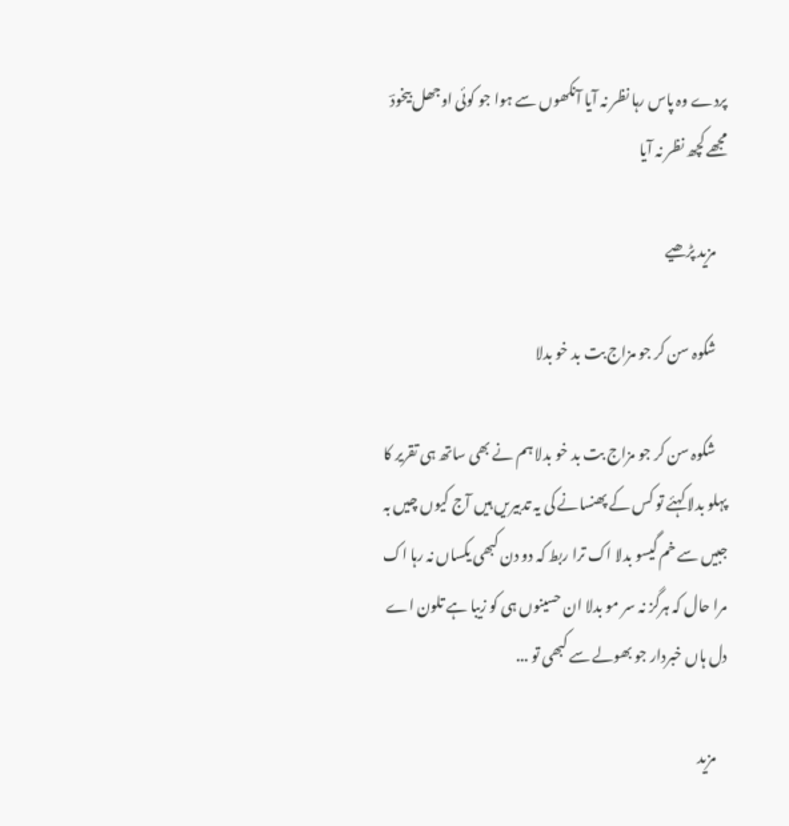پردے وہ پاس رہا نظر نہ آیا آنکھوں سے ہوا جو کوئی اوجھل بیخودؔ مجھے کچھ نظر نہ آیا

    مزید پڑھیے

    شکوہ سن کر جو مزاج بت بد خو بدلا

    شکوہ سن کر جو مزاج بت بد خو بدلا ہم نے بھی ساتھ ہی تقریر کا پہلو بدلا کہئے تو کس کے پھنسانے کی یہ تدبیریں ہیں آج کیوں چیں بہ جبیں سے خم گیسو بدلا اک ترا ربط کہ دو دن کبھی یکساں نہ رہا اک مرا حال کہ ہرگز نہ سر مو بدلا ان حسینوں ہی کو زیبا ہے تلون اے دل ہاں خبردار جو بھولے سے کبھی تو ...

    مزید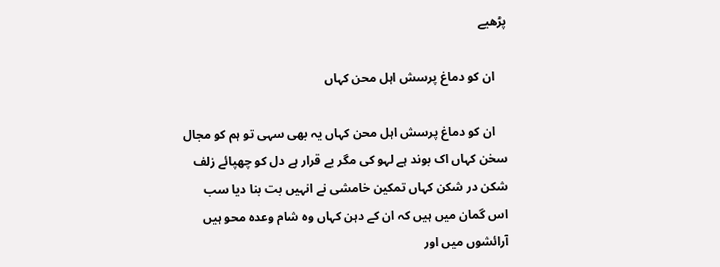پڑھیے

    ان کو دماغ پرسش اہل محن کہاں

    ان کو دماغ پرسش اہل محن کہاں یہ بھی سہی تو ہم کو مجال سخن کہاں اک بوند ہے لہو کی مگر بے قرار ہے دل کو چھپائے زلف شکن در شکن کہاں تمکین خامشی نے انہیں بت بنا دیا سب اس گمان میں ہیں کہ ان کے دہن کہاں وہ شام وعدہ محو ہیں آرائشوں میں اور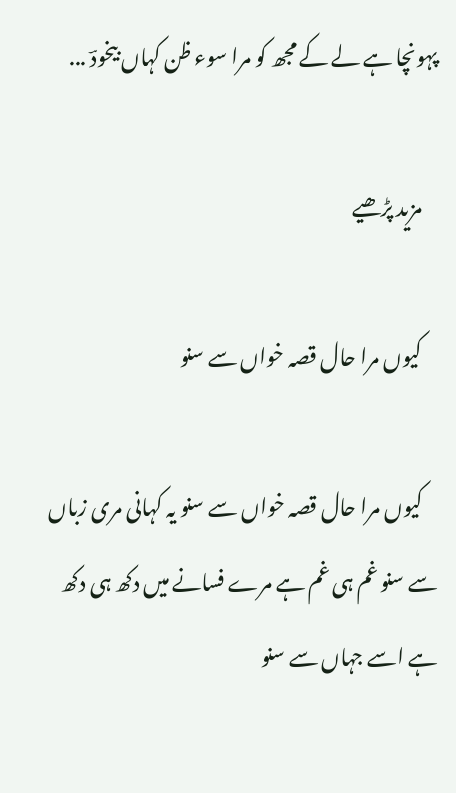پہونچا ہے لے کے مجھ کو مرا سوء ظن کہاں بیخودؔ ...

    مزید پڑھیے

    کیوں مرا حال قصہ خواں سے سنو

    کیوں مرا حال قصہ خواں سے سنو یہ کہانی مری زباں سے سنو غم ہی غم ہے مرے فسانے میں دکھ ہی دکھ ہے اسے جہاں سے سنو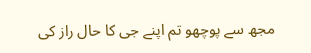مجھ سے پوچھو تم اپنے جی کا حال راز کی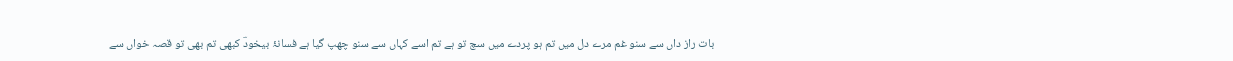بات راز داں سے سنو غم مرے دل میں تم ہو پردے میں سچ تو ہے تم اسے کہاں سے سنو چھپ گیا ہے فسانۂ بیخودؔ کبھی تم بھی تو قصہ خواں سے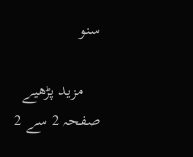سنو

    مزید پڑھیے
صفحہ 2 سے 2